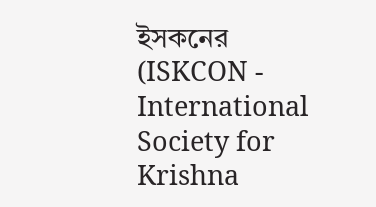ইসকনের (ISKCON - International Society for Krishna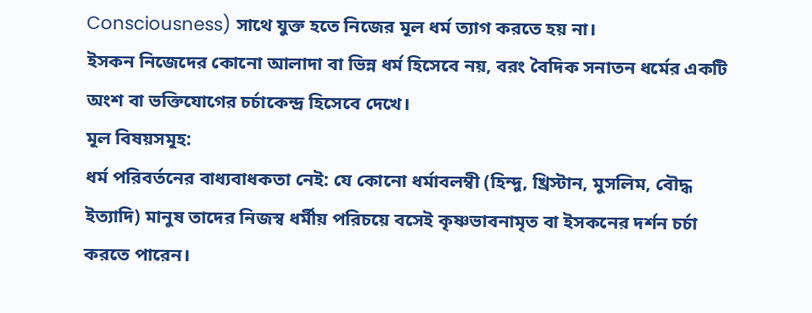Consciousness) সাথে যুক্ত হতে নিজের মূল ধর্ম ত্যাগ করতে হয় না।
ইসকন নিজেদের কোনো আলাদা বা ভিন্ন ধর্ম হিসেবে নয়, বরং বৈদিক সনাতন ধর্মের একটি অংশ বা ভক্তিযোগের চর্চাকেন্দ্র হিসেবে দেখে।
মূল বিষয়সমূহ:
ধর্ম পরিবর্তনের বাধ্যবাধকতা নেই: যে কোনো ধর্মাবলম্বী (হিন্দু, খ্রিস্টান, মুসলিম, বৌদ্ধ ইত্যাদি) মানুষ তাদের নিজস্ব ধর্মীয় পরিচয়ে বসেই কৃষ্ণভাবনামৃত বা ইসকনের দর্শন চর্চা করতে পারেন।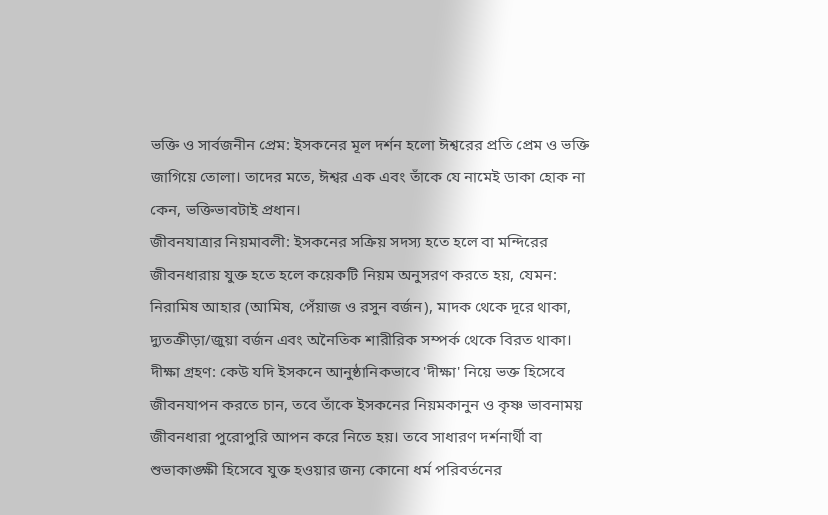ভক্তি ও সার্বজনীন প্রেম: ইসকনের মূল দর্শন হলো ঈশ্বরের প্রতি প্রেম ও ভক্তি জাগিয়ে তোলা। তাদের মতে, ঈশ্বর এক এবং তাঁকে যে নামেই ডাকা হোক না কেন, ভক্তিভাবটাই প্রধান।
জীবনযাত্রার নিয়মাবলী: ইসকনের সক্রিয় সদস্য হতে হলে বা মন্দিরের জীবনধারায় যুক্ত হতে হলে কয়েকটি নিয়ম অনুসরণ করতে হয়, যেমন: নিরামিষ আহার (আমিষ, পেঁয়াজ ও রসুন বর্জন), মাদক থেকে দূরে থাকা, দ্যুতক্রীড়া/জুয়া বর্জন এবং অনৈতিক শারীরিক সম্পর্ক থেকে বিরত থাকা।
দীক্ষা গ্রহণ: কেউ যদি ইসকনে আনুষ্ঠানিকভাবে 'দীক্ষা' নিয়ে ভক্ত হিসেবে জীবনযাপন করতে চান, তবে তাঁকে ইসকনের নিয়মকানুন ও কৃষ্ণ ভাবনাময় জীবনধারা পুরোপুরি আপন করে নিতে হয়। তবে সাধারণ দর্শনার্থী বা শুভাকাঙ্ক্ষী হিসেবে যুক্ত হওয়ার জন্য কোনো ধর্ম পরিবর্তনের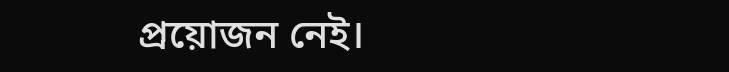প্রয়োজন নেই।